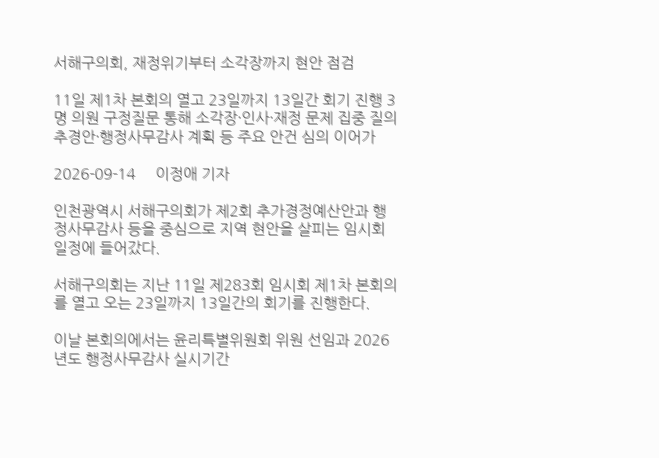서해구의회, 재정위기부터 소각장까지 현안 점검

11일 제1차 본회의 열고 23일까지 13일간 회기 진행 3명 의원 구정질문 통해 소각장·인사·재정 문제 집중 질의 추경안·행정사무감사 계획 등 주요 안건 심의 이어가

2026-09-14     이정애 기자

인천광역시 서해구의회가 제2회 추가경정예산안과 행정사무감사 등을 중심으로 지역 현안을 살피는 임시회 일정에 들어갔다.

서해구의회는 지난 11일 제283회 임시회 제1차 본회의를 열고 오는 23일까지 13일간의 회기를 진행한다.

이날 본회의에서는 윤리특별위원회 위원 선임과 2026년도 행정사무감사 실시기간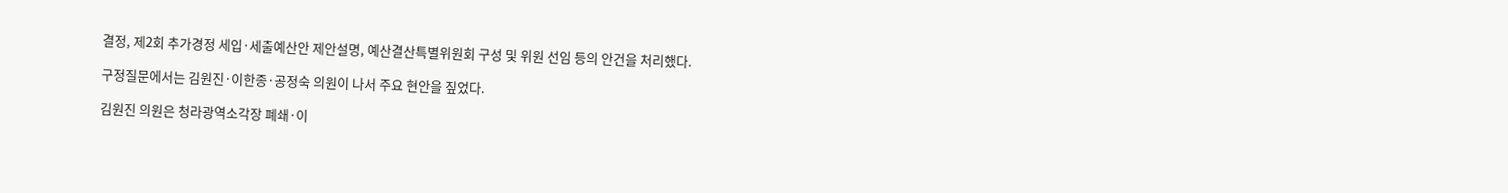결정, 제2회 추가경정 세입·세출예산안 제안설명, 예산결산특별위원회 구성 및 위원 선임 등의 안건을 처리했다.

구정질문에서는 김원진·이한종·공정숙 의원이 나서 주요 현안을 짚었다.

김원진 의원은 청라광역소각장 폐쇄·이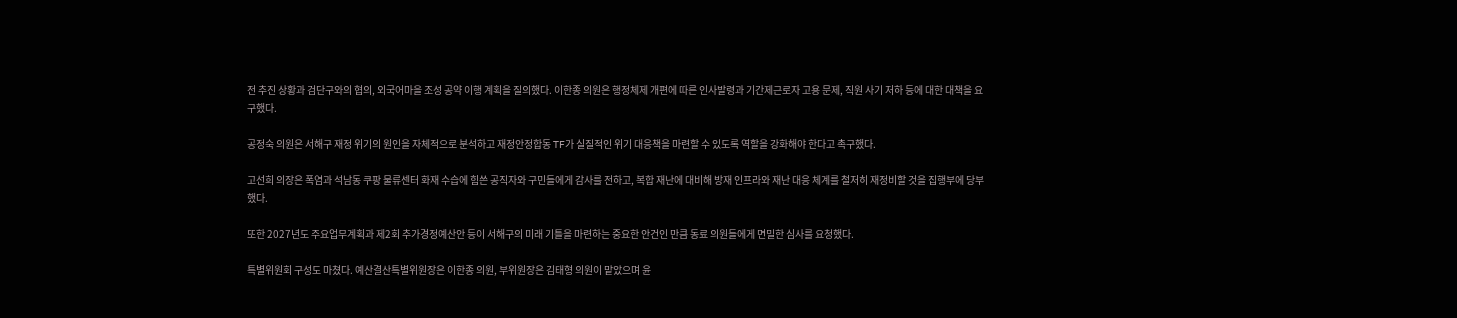전 추진 상황과 검단구와의 협의, 외국어마을 조성 공약 이행 계획을 질의했다. 이한종 의원은 행정체제 개편에 따른 인사발령과 기간제근로자 고용 문제, 직원 사기 저하 등에 대한 대책을 요구했다.

공정숙 의원은 서해구 재정 위기의 원인을 자체적으로 분석하고 재정안정합동 TF가 실질적인 위기 대응책을 마련할 수 있도록 역할을 강화해야 한다고 촉구했다.

고선희 의장은 폭염과 석남동 쿠팡 물류센터 화재 수습에 힘쓴 공직자와 구민들에게 감사를 전하고, 복합 재난에 대비해 방재 인프라와 재난 대응 체계를 철저히 재정비할 것을 집행부에 당부했다.

또한 2027년도 주요업무계획과 제2회 추가경정예산안 등이 서해구의 미래 기틀을 마련하는 중요한 안건인 만큼 동료 의원들에게 면밀한 심사를 요청했다.

특별위원회 구성도 마쳤다. 예산결산특별위원장은 이한종 의원, 부위원장은 김태형 의원이 맡았으며 윤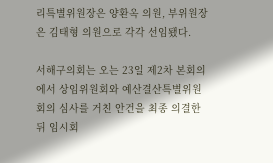리특별위원장은 양환옥 의원, 부위원장은 김태형 의원으로 각각 선임됐다.

서해구의회는 오는 23일 제2차 본회의에서 상임위원회와 예산결산특별위원회의 심사를 거친 안건을 최종 의결한 뒤 임시회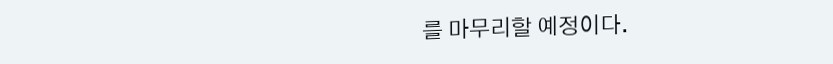를 마무리할 예정이다.